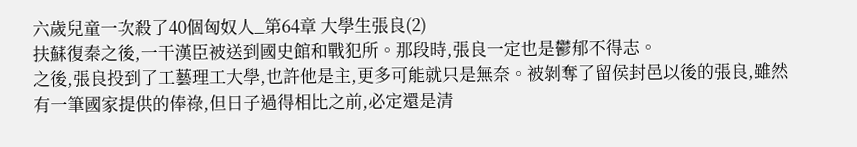六歲兒童一次殺了40個匈奴人_第64章 大學生張良(2)
扶蘇復秦之後,一干漢臣被送到國史館和戰犯所。那段時,張良一定也是鬱郁不得志。
之後,張良投到了工藝理工大學,也許他是主,更多可能就只是無奈。被剝奪了留侯封邑以後的張良,雖然有一筆國家提供的俸祿,但日子過得相比之前,必定還是清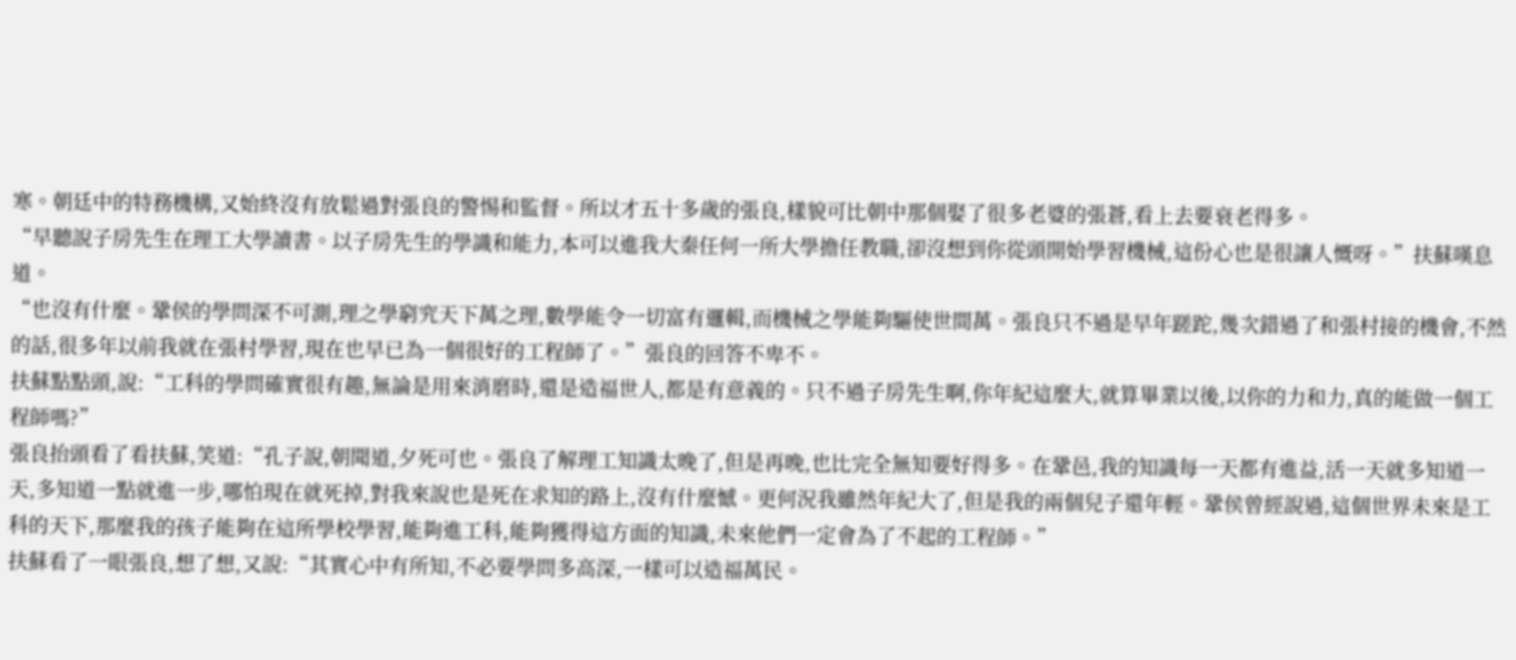寒。朝廷中的特務機構,又始終沒有放鬆過對張良的警惕和監督。所以才五十多歲的張良,樣貌可比朝中那個娶了很多老婆的張蒼,看上去要衰老得多。
“早聽說子房先生在理工大學讀書。以子房先生的學識和能力,本可以進我大秦任何一所大學擔任教職,卻沒想到你從頭開始學習機械,這份心也是很讓人慨呀。”扶蘇嘆息道。
“也沒有什麼。鞏侯的學問深不可測,理之學窮究天下萬之理,數學能令一切富有邏輯,而機械之學能夠驅使世間萬。張良只不過是早年蹉跎,幾次錯過了和張村接的機會,不然的話,很多年以前我就在張村學習,現在也早已為一個很好的工程師了。”張良的回答不卑不。
扶蘇點點頭,說:“工科的學問確實很有趣,無論是用來消磨時,還是造福世人,都是有意義的。只不過子房先生啊,你年紀這麼大,就算畢業以後,以你的力和力,真的能做一個工程師嗎?”
張良抬頭看了看扶蘇,笑道:“孔子說,朝聞道,夕死可也。張良了解理工知識太晚了,但是再晚,也比完全無知要好得多。在鞏邑,我的知識每一天都有進益,活一天就多知道一天,多知道一點就進一步,哪怕現在就死掉,對我來說也是死在求知的路上,沒有什麼憾。更何況我雖然年紀大了,但是我的兩個兒子還年輕。鞏侯曾經說過,這個世界未來是工科的天下,那麼我的孩子能夠在這所學校學習,能夠進工科,能夠獲得這方面的知識,未來他們一定會為了不起的工程師。”
扶蘇看了一眼張良,想了想,又說:“其實心中有所知,不必要學問多高深,一樣可以造福萬民。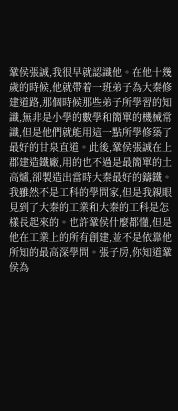鞏侯張誠,我很早就認識他。在他十幾歲的時候,他就帶着一班弟子為大秦修建道路,那個時候那些弟子所學習的知識,無非是小學的數學和簡單的機械常識,但是他們就能用這一點所學修築了最好的甘泉直道。此後,鞏侯張誠在上郡建造鐵廠,用的也不過是最簡單的土高爐,卻製造出當時大秦最好的鑄鐵。我雖然不是工科的學問家,但是我親眼見到了大秦的工業和大秦的工科是怎樣長起來的。也許鞏侯什麼都懂,但是他在工業上的所有創建,並不是依靠他所知的最高深學問。張子房,你知道鞏侯為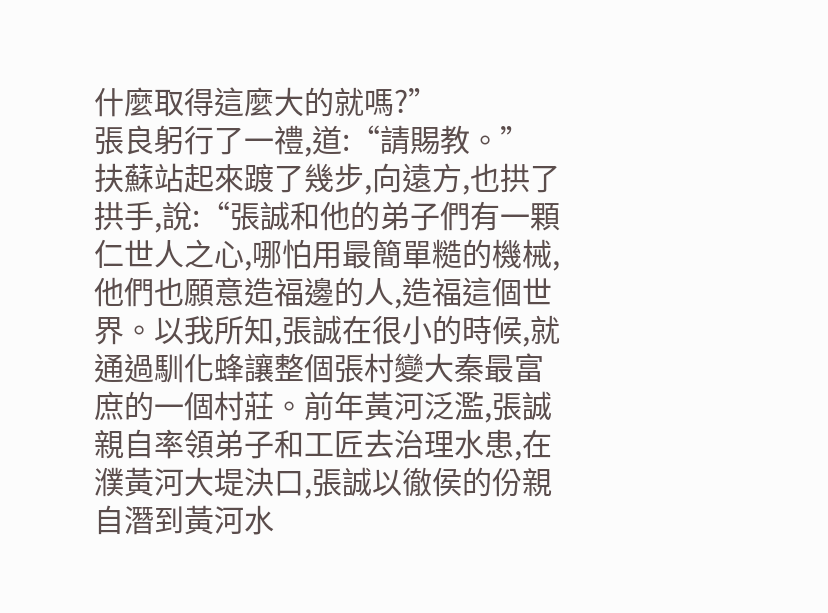什麼取得這麼大的就嗎?”
張良躬行了一禮,道:“請賜教。”
扶蘇站起來踱了幾步,向遠方,也拱了拱手,說:“張誠和他的弟子們有一顆仁世人之心,哪怕用最簡單糙的機械,他們也願意造福邊的人,造福這個世界。以我所知,張誠在很小的時候,就通過馴化蜂讓整個張村變大秦最富庶的一個村莊。前年黃河泛濫,張誠親自率領弟子和工匠去治理水患,在濮黃河大堤決口,張誠以徹侯的份親自潛到黃河水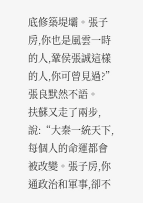底修築堤壩。張子房,你也是風雲一時的人,鞏侯張誠這樣的人,你可曾見過?”
張良默然不語。
扶蘇又走了兩步,說:“大秦一統天下,每個人的命運都會被改變。張子房,你通政治和軍事,卻不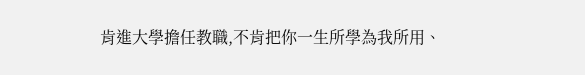肯進大學擔任教職,不肯把你一生所學為我所用、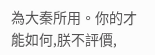為大秦所用。你的才能如何,朕不評價,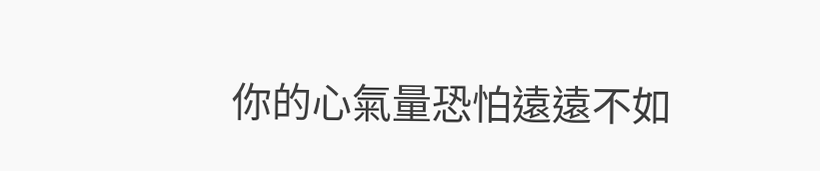你的心氣量恐怕遠遠不如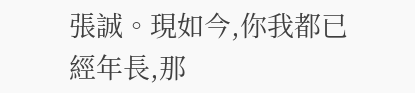張誠。現如今,你我都已經年長,那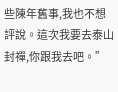些陳年舊事,我也不想評說。這次我要去泰山封禪,你跟我去吧。”